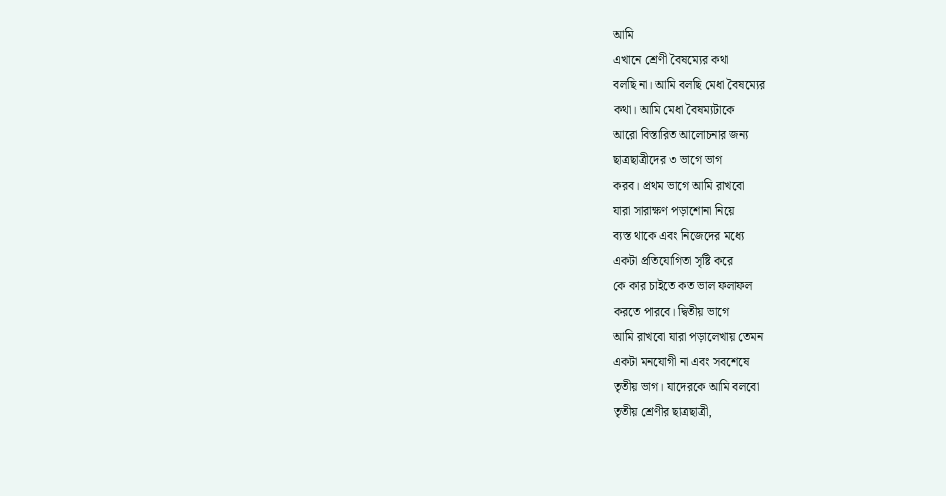আমি
এখানে শ্রেণী বৈষম্যের কথা
বলছি না। আমি বলছি মেধা বৈষম্যের
কথা। আমি মেধা বৈষম্যটাকে
আরো বিস্তারিত আলোচনার জন্য
ছাত্রছাত্রীদের ৩ ভাগে ভাগ
করব। প্রথম ভাগে আমি রাখবো
যারা সারাক্ষণ পড়াশোনা নিয়ে
ব্যস্ত থাকে এবং নিজেদের মধ্যে
একটা প্রতিযোগিতা সৃষ্টি করে
কে কার চাইতে কত ভাল ফলাফল
করতে পারবে। দ্বিতীয় ভাগে
আমি রাখবো যারা পড়ালেখায় তেমন
একটা মনযোগী না এবং সবশেষে
তৃতীয় ভাগ। যাদেরকে আমি বলবো
তৃতীয় শ্রেণীর ছাত্রছাত্রী,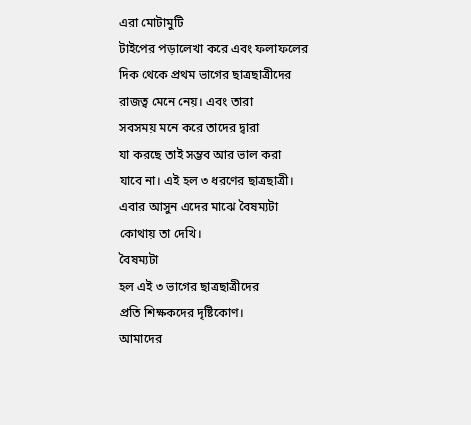এরা মোটামুটি
টাইপের পড়ালেখা করে এবং ফলাফলের
দিক থেকে প্রথম ভাগের ছাত্রছাত্রীদের
রাজত্ব মেনে নেয়। এবং তারা
সবসময় মনে করে তাদের দ্বারা
যা করছে তাই সম্ভব আর ভাল করা
যাবে না। এই হল ৩ ধরণের ছাত্রছাত্রী।
এবার আসুন এদের মাঝে বৈষম্যটা
কোথায় তা দেখি।
বৈষম্যটা
হল এই ৩ ভাগের ছাত্রছাত্রীদের
প্রতি শিক্ষকদের দৃষ্টিকোণ।
আমাদের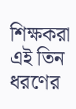শিক্ষকরা এই তিন ধরণের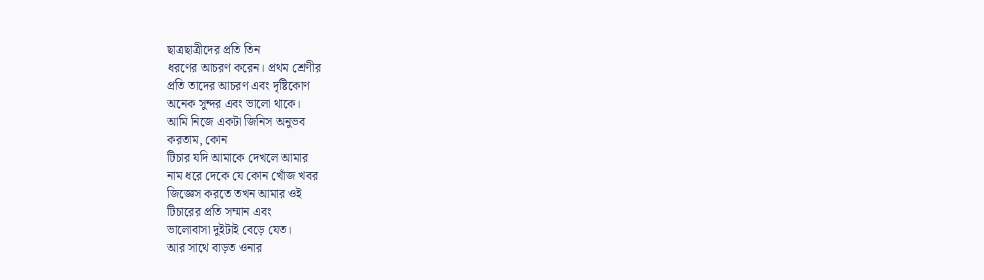ছাত্রছাত্রীদের প্রতি তিন
ধরণের আচরণ করেন। প্রথম শ্রেণীর
প্রতি তাদের আচরণ এবং দৃষ্টিকোণ
অনেক সুন্দর এবং ভালো থাকে।
আমি নিজে একটা জিনিস অনুভব
করতাম, কোন
টিচার যদি আমাকে দেখলে আমার
নাম ধরে দেকে যে কোন খোঁজ খবর
জিজ্ঞেস করতে তখন আমার ওই
টিচারের প্রতি সম্মান এবং
ভালোবাসা দুইটাই বেড়ে যেত।
আর সাথে বাড়ত ওনার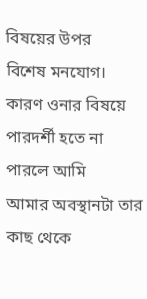বিষয়ের উপর
বিশেষ মনযোগ। কারণ ওনার বিষয়ে
পারদর্শী হতে না পারলে আমি
আমার অবস্থানটা তার কাছ থেকে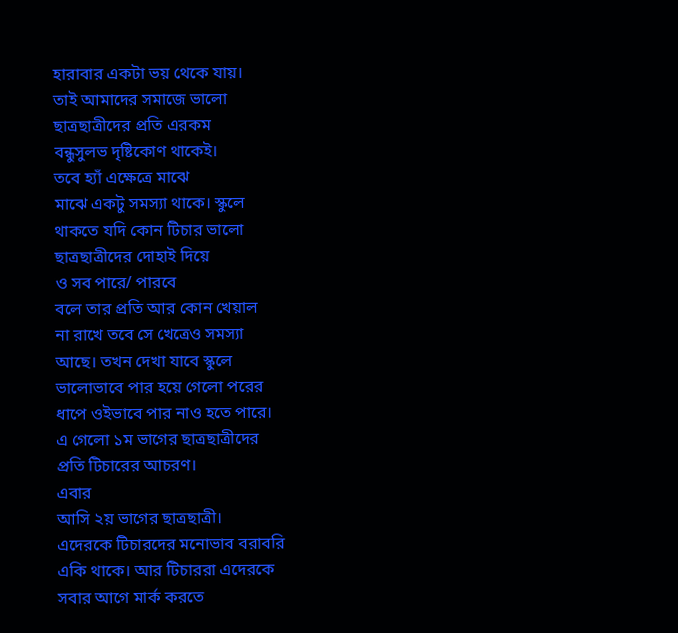হারাবার একটা ভয় থেকে যায়।
তাই আমাদের সমাজে ভালো
ছাত্রছাত্রীদের প্রতি এরকম
বন্ধুসুলভ দৃষ্টিকোণ থাকেই।
তবে হ্যাঁ এক্ষেত্রে মাঝে
মাঝে একটু সমস্যা থাকে। স্কুলে
থাকতে যদি কোন টিচার ভালো
ছাত্রছাত্রীদের দোহাই দিয়ে
ও সব পারে/ পারবে
বলে তার প্রতি আর কোন খেয়াল
না রাখে তবে সে খেত্রেও সমস্যা
আছে। তখন দেখা যাবে স্কুলে
ভালোভাবে পার হয়ে গেলো পরের
ধাপে ওইভাবে পার নাও হতে পারে।
এ গেলো ১ম ভাগের ছাত্রছাত্রীদের
প্রতি টিচারের আচরণ।
এবার
আসি ২য় ভাগের ছাত্রছাত্রী।
এদেরকে টিচারদের মনোভাব বরাবরি
একি থাকে। আর টিচাররা এদেরকে
সবার আগে মার্ক করতে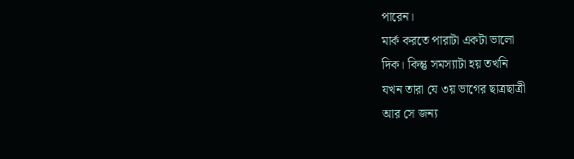পারেন।
মার্ক করতে পারাটা একটা ভালো
দিক। কিন্তু সমস্যাটা হয় তখনি
যখন তারা যে ৩য় ভাগের ছাত্রছাত্রী
আর সে জন্য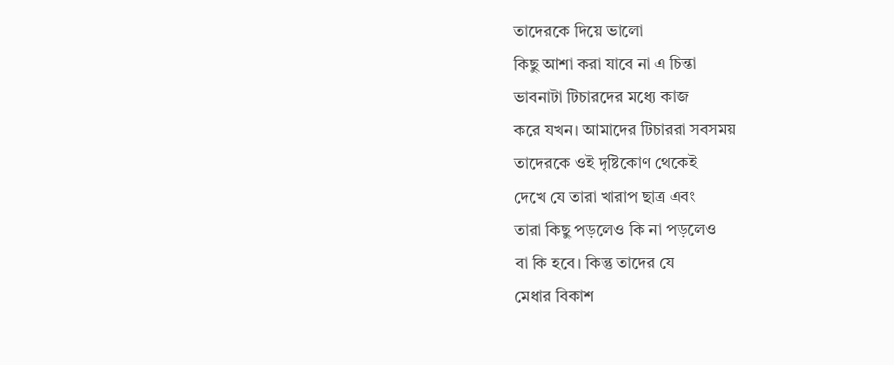তাদেরকে দিয়ে ভালো
কিছু আশা করা যাবে না এ চিন্তা
ভাবনাটা টিচারদের মধ্যে কাজ
করে যখন। আমাদের টিচাররা সবসময়
তাদেরকে ওই দৃষ্টিকোণ থেকেই
দেখে যে তারা খারাপ ছাত্র এবং
তারা কিছু পড়লেও কি না পড়লেও
বা কি হবে। কিন্তু তাদের যে
মেধার বিকাশ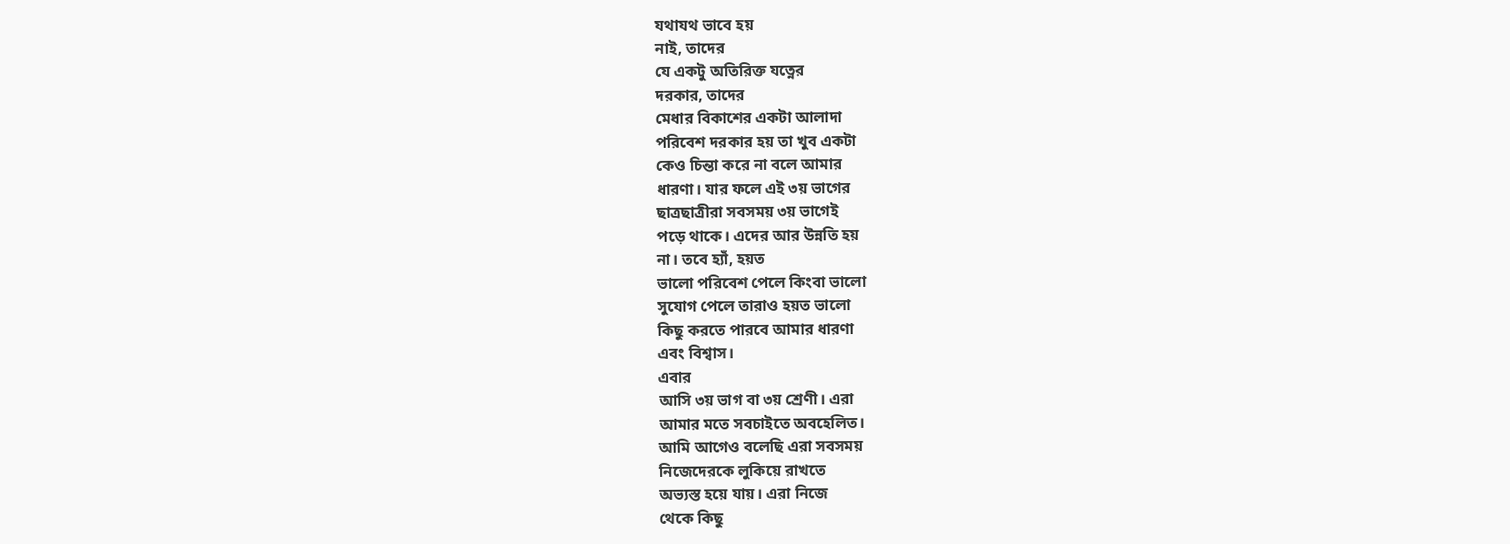যথাযথ ভাবে হয়
নাই, তাদের
যে একটু অতিরিক্ত যত্নের
দরকার, তাদের
মেধার বিকাশের একটা আলাদা
পরিবেশ দরকার হয় তা খুব একটা
কেও চিন্তা করে না বলে আমার
ধারণা। যার ফলে এই ৩য় ভাগের
ছাত্রছাত্রীরা সবসময় ৩য় ভাগেই
পড়ে থাকে। এদের আর উন্নতি হয়
না। তবে হ্যাঁ, হয়ত
ভালো পরিবেশ পেলে কিংবা ভালো
সুযোগ পেলে তারাও হয়ত ভালো
কিছু করতে পারবে আমার ধারণা
এবং বিশ্বাস।
এবার
আসি ৩য় ভাগ বা ৩য় শ্রেণী। এরা
আমার মতে সবচাইতে অবহেলিত।
আমি আগেও বলেছি এরা সবসময়
নিজেদেরকে লুকিয়ে রাখতে
অভ্যস্ত হয়ে যায়। এরা নিজে
থেকে কিছু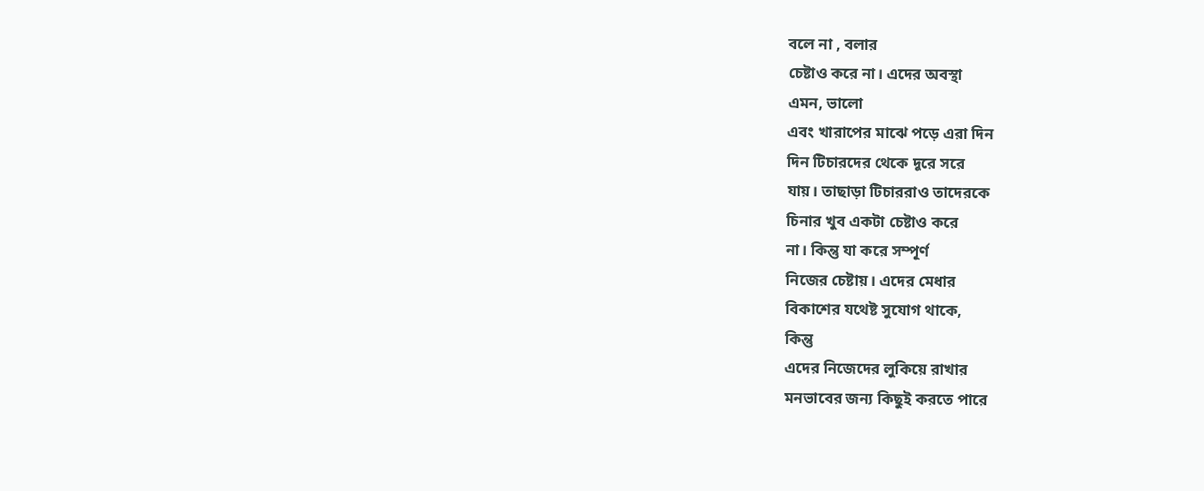বলে না , বলার
চেষ্টাও করে না। এদের অবস্থা
এমন, ভালো
এবং খারাপের মাঝে পড়ে এরা দিন
দিন টিচারদের থেকে দূরে সরে
যায়। তাছাড়া টিচাররাও তাদেরকে
চিনার খুব একটা চেষ্টাও করে
না। কিন্তু যা করে সম্পূর্ণ
নিজের চেষ্টায়। এদের মেধার
বিকাশের যথেষ্ট সুযোগ থাকে,
কিন্তু
এদের নিজেদের লুকিয়ে রাখার
মনভাবের জন্য কিছুই করতে পারে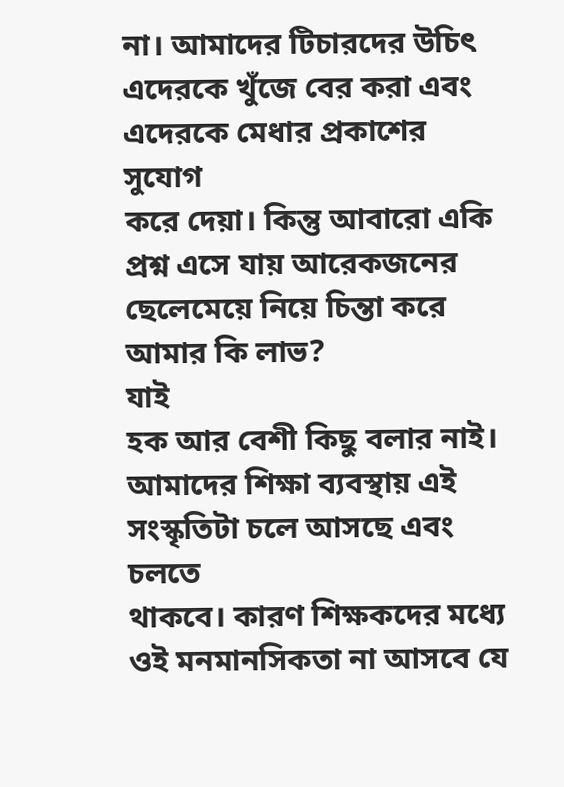না। আমাদের টিচারদের উচিৎ
এদেরকে খুঁজে বের করা এবং
এদেরকে মেধার প্রকাশের সুযোগ
করে দেয়া। কিন্তু আবারো একি
প্রশ্ন এসে যায় আরেকজনের
ছেলেমেয়ে নিয়ে চিন্তা করে
আমার কি লাভ?
যাই
হক আর বেশী কিছু বলার নাই।
আমাদের শিক্ষা ব্যবস্থায় এই
সংস্কৃতিটা চলে আসছে এবং চলতে
থাকবে। কারণ শিক্ষকদের মধ্যে
ওই মনমানসিকতা না আসবে যে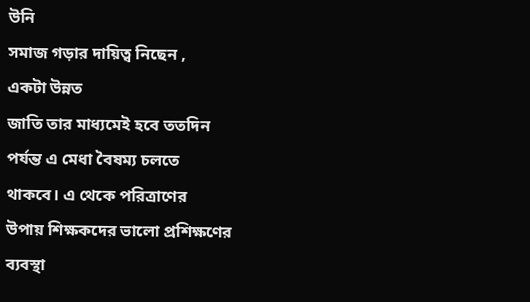উনি
সমাজ গড়ার দায়িত্ব নিছেন ,
একটা উন্নত
জাতি তার মাধ্যমেই হবে ততদিন
পর্যন্ত এ মেধা বৈষম্য চলতে
থাকবে। এ থেকে পরিত্রাণের
উপায় শিক্ষকদের ভালো প্রশিক্ষণের
ব্যবস্থা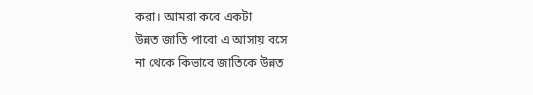করা। আমরা কবে একটা
উন্নত জাতি পাবো এ আসায় বসে
না থেকে কিভাবে জাতিকে উন্নত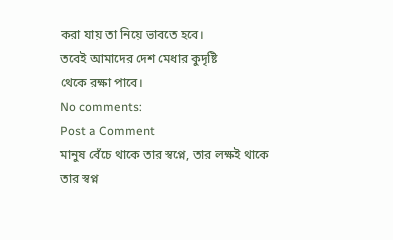করা যায় তা নিয়ে ভাবতে হবে।
তবেই আমাদের দেশ মেধার কুদৃষ্টি
থেকে রক্ষা পাবে।
No comments:
Post a Comment
মানুষ বেঁচে থাকে তার স্বপ্নে, তার লক্ষই থাকে তার স্বপ্ন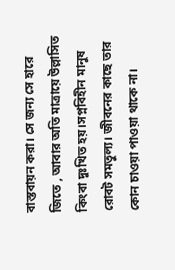বাস্তবায়ন করা। সে জন্য সে হারে জিতে , আবার অতি মাত্রায়ে উল্লাসিত কিংবা দুঃখিত হয়।সপ্নবিহীন মানুষ রোবট সমতুল্য। জীবনের কাছে তার কোন চাওয়া পাওয়া থাকে না।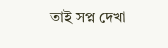তাই সপ্ন দেখা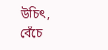উচিৎ, বেঁচে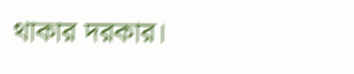থাকার দরকার।